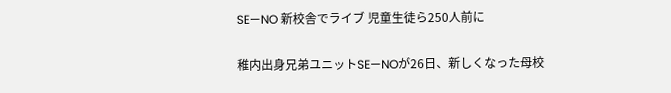SE—NO 新校舎でライブ 児童生徒ら250人前に

稚内出身兄弟ユニットSE—NOが26日、新しくなった母校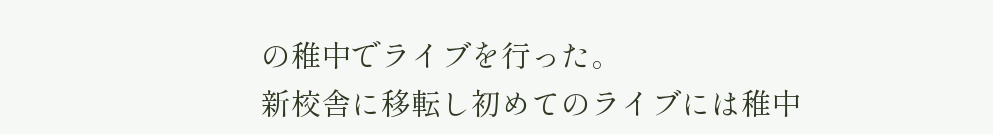の稚中でライブを行った。
新校舎に移転し初めてのライブには稚中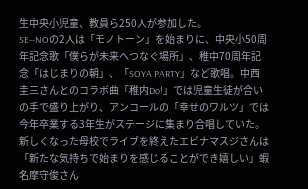生中央小児童、教員ら250人が参加した。
SE—NOの2人は「モノトーン」を始まりに、中央小50周年記念歌「僕らが未来へつなぐ場所」、稚中70周年記念「はじまりの朝」、「SOYA PARTY」など歌唱。中西圭三さんとのコラボ曲「稚内Do!」では児童生徒が合いの手で盛り上がり、アンコールの「幸せのワルツ」では今年卒業する3年生がステージに集まり合唱していた。
新しくなった母校でライブを終えたエビナマスジさんは「新たな気持ちで始まりを感じることができ嬉しい」蝦名摩守俊さん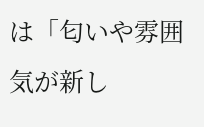は「匂いや雰囲気が新し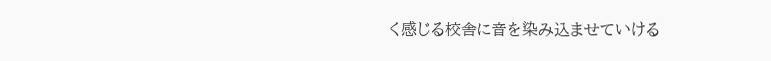く感じる校舎に音を染み込ませていける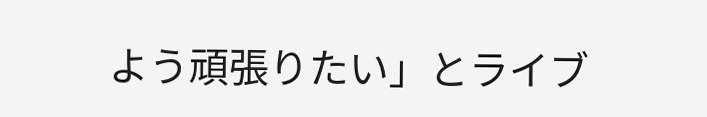よう頑張りたい」とライブ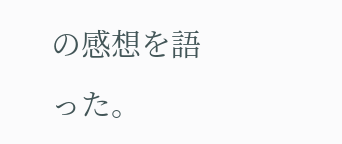の感想を語った。